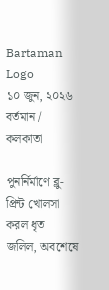Bartaman Logo
১০ জুন, ২০২৬
বর্তমান / কলকাতা

পুনর্নির্মাণে ব্লু-প্রিন্ট খোলসা করল ধৃত জলিল, অবশেষে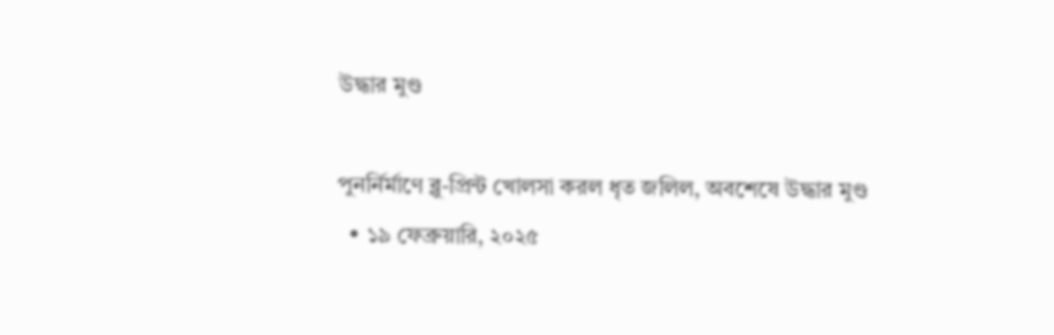উদ্ধার মুণ্ড

পুনর্নির্মাণে ব্লু-প্রিন্ট খোলসা করল ধৃত জলিল, অবশেষে উদ্ধার মুণ্ড
  • ১৯ ফেব্রুয়ারি, ২০২৫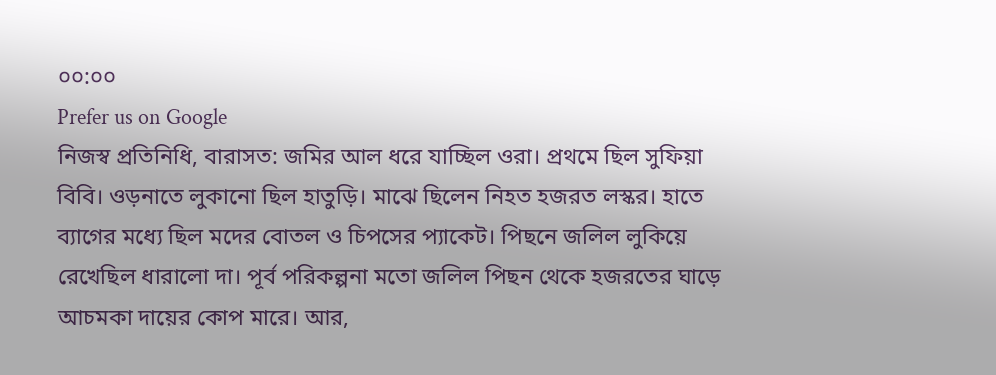০০:০০
Prefer us on Google
নিজস্ব প্রতিনিধি, বারাসত: জমির আল ধরে যাচ্ছিল ওরা। প্রথমে ছিল সুফিয়া বিবি। ওড়নাতে লুকানো ছিল হাতুড়ি। মাঝে ছিলেন নিহত হজরত লস্কর। হাতে ব্যাগের মধ্যে ছিল মদের বোতল ও চিপসের প্যাকেট। পিছনে জলিল লুকিয়ে রেখেছিল ধারালো দা। পূর্ব পরিকল্পনা মতো জলিল পিছন থেকে হজরতের ঘাড়ে আচমকা দায়ের কোপ মারে। আর,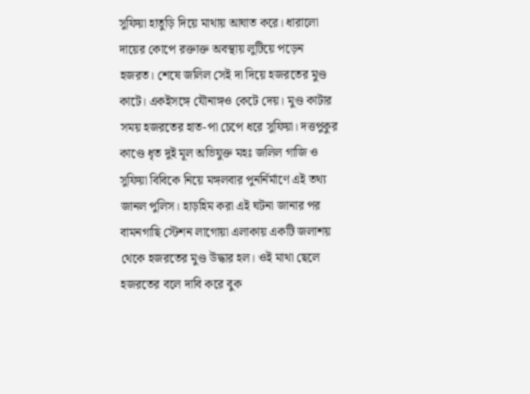সুফিয়া হাতুড়ি দিয়ে মাথায় আঘাত করে। ধারালো দায়ের কোপে রক্তাক্ত অবস্থায় লুটিয়ে পড়েন হজরত। শেষে জলিল সেই দা দিয়ে হজরতের মুণ্ড কাটে। একইসঙ্গে যৌনাঙ্গও কেটে দেয়। মুণ্ড কাটার সময় হজরতের হাত-পা চেপে ধরে সুফিয়া। দত্তপুকুর কাণ্ডে ধৃত দুই মূল অভিযুক্ত মহঃ জলিল গাজি ও সুফিয়া বিবিকে নিয়ে মঙ্গলবার পুনর্নির্মাণে এই তথ্য জানল পুলিস। হাড়হিম করা এই ঘটনা জানার পর বামনগাছি স্টেশন লাগোয়া এলাকায় একটি জলাশয় থেকে হজরতের মুণ্ড উদ্ধার হল। ওই মাথা ছেলে হজরতের বলে দাবি করে বুক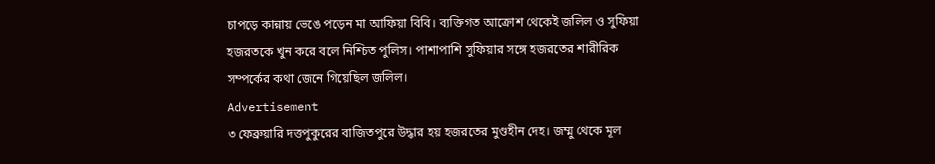চাপড়ে কান্নায় ভেঙে পড়েন মা আফিয়া বিবি। ব্যক্তিগত আক্রোশ থেকেই জলিল ও সুফিয়া হজরতকে খুন করে বলে নিশ্চিত পুলিস। পাশাপাশি সুফিয়ার সঙ্গে হজরতের শারীরিক সম্পর্কের কথা জেনে গিয়েছিল জলিল।
Advertisement
৩ ফেব্রুয়ারি দত্তপুকুরের বাজিতপুরে উদ্ধার হয় হজরতের মুণ্ডহীন দেহ। জম্মু থেকে মূল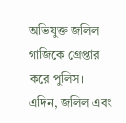অভিযুক্ত জলিল গাজিকে গ্রেপ্তার করে পুলিস। এদিন, জলিল এবং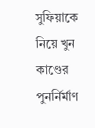সুফিয়াকে নিয়ে খুন কাণ্ডের পুনর্নির্মাণ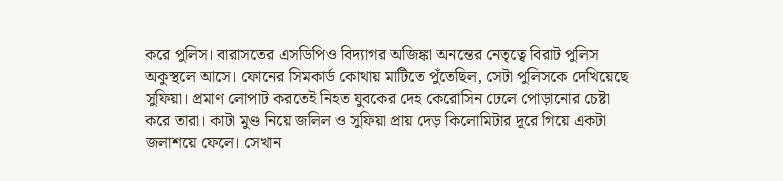করে পুলিস। বারাসতের এসডিপিও বিদ্যাগর অজিঙ্কা অনন্তের নেতৃত্বে বিরাট পুলিস অকুস্থলে আসে। ফোনের সিমকার্ড কোথায় মাটিতে পুঁতেছিল, সেটা পুলিসকে দেখিয়েছে সুফিয়া। প্রমাণ লোপাট করতেই নিহত যুবকের দেহ কেরোসিন ঢেলে পোড়ানোর চেষ্টা করে তারা। কাটা মুণ্ড নিয়ে জলিল ও সুফিয়া প্রায় দেড় কিলোমিটার দূরে গিয়ে একটা জলাশয়ে ফেলে। সেখান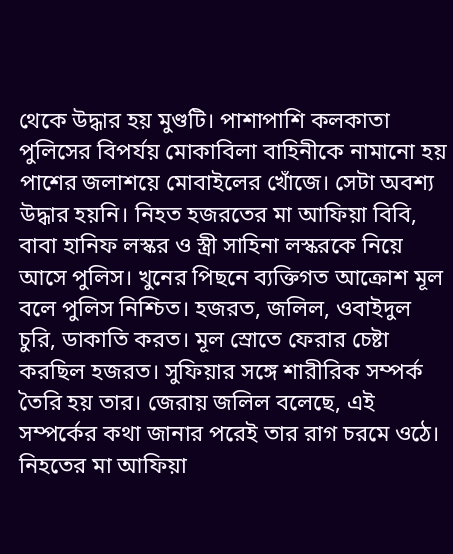থেকে উদ্ধার হয় মুণ্ডটি। পাশাপাশি কলকাতা পুলিসের বিপর্যয় মোকাবিলা বাহিনীকে নামানো হয় পাশের জলাশয়ে মোবাইলের খোঁজে। সেটা অবশ্য উদ্ধার হয়নি। নিহত হজরতের মা আফিয়া বিবি, বাবা হানিফ লস্কর ও স্ত্রী সাহিনা লস্করকে নিয়ে আসে পুলিস। খুনের পিছনে ব্যক্তিগত আক্রোশ মূল বলে পুলিস নিশ্চিত। হজরত, জলিল, ওবাইদুল চুরি, ডাকাতি করত। মূল স্রোতে ফেরার চেষ্টা করছিল হজরত। সুফিয়ার সঙ্গে শারীরিক সম্পর্ক তৈরি হয় তার। জেরায় জলিল বলেছে, এই সম্পর্কের কথা জানার পরেই তার রাগ চরমে ওঠে। নিহতের মা আফিয়া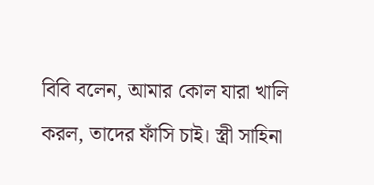বিবি বলেন, আমার কোল যারা খালি করল, তাদের ফাঁসি চাই। স্ত্রী সাহিনা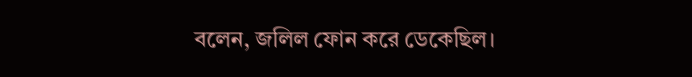বলেন, জলিল ফোন করে ডেকেছিল।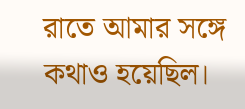রাতে আমার সঙ্গে কথাও হয়েছিল।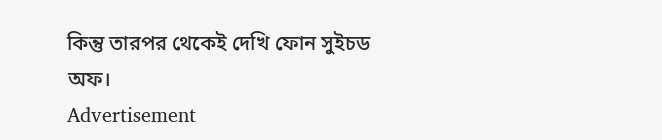কিন্তু তারপর থেকেই দেখি ফোন সুইচড অফ।
Advertisement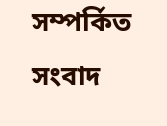সম্পর্কিত সংবাদ